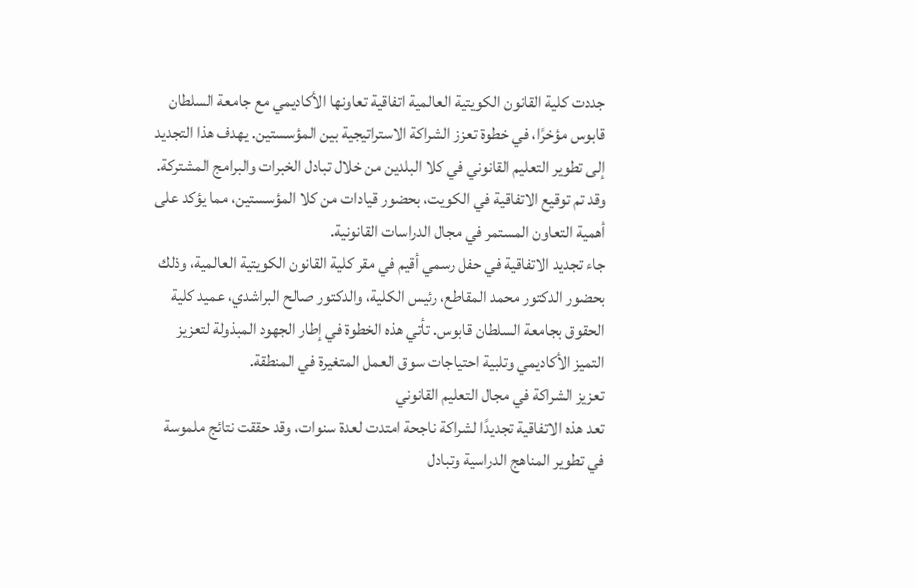جددت كلية القانون الكويتية العالمية اتفاقية تعاونها الأكاديمي مع جامعة السلطان قابوس مؤخرًا، في خطوة تعزز الشراكة الاستراتيجية بين المؤسستين. يهدف هذا التجديد إلى تطوير التعليم القانوني في كلا البلدين من خلال تبادل الخبرات والبرامج المشتركة. وقد تم توقيع الاتفاقية في الكويت، بحضور قيادات من كلا المؤسستين، مما يؤكد على أهمية التعاون المستمر في مجال الدراسات القانونية.
جاء تجديد الاتفاقية في حفل رسمي أقيم في مقر كلية القانون الكويتية العالمية، وذلك بحضور الدكتور محمد المقاطع، رئيس الكلية، والدكتور صالح البراشدي، عميد كلية الحقوق بجامعة السلطان قابوس. تأتي هذه الخطوة في إطار الجهود المبذولة لتعزيز التميز الأكاديمي وتلبية احتياجات سوق العمل المتغيرة في المنطقة.
تعزيز الشراكة في مجال التعليم القانوني
تعد هذه الاتفاقية تجديدًا لشراكة ناجحة امتدت لعدة سنوات، وقد حققت نتائج ملموسة في تطوير المناهج الدراسية وتبادل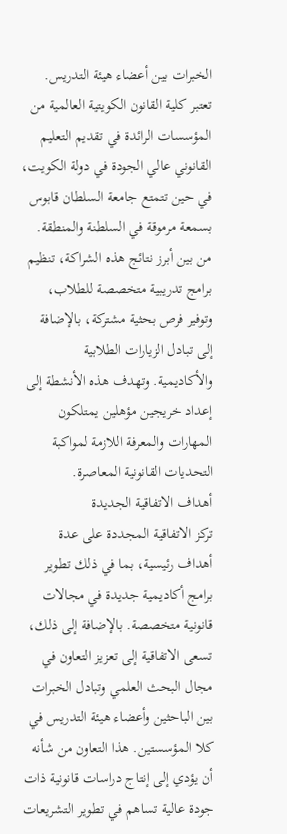الخبرات بين أعضاء هيئة التدريس. تعتبر كلية القانون الكويتية العالمية من المؤسسات الرائدة في تقديم التعليم القانوني عالي الجودة في دولة الكويت، في حين تتمتع جامعة السلطان قابوس بسمعة مرموقة في السلطنة والمنطقة.
من بين أبرز نتائج هذه الشراكة، تنظيم برامج تدريبية متخصصة للطلاب، وتوفير فرص بحثية مشتركة، بالإضافة إلى تبادل الزيارات الطلابية والأكاديمية. وتهدف هذه الأنشطة إلى إعداد خريجين مؤهلين يمتلكون المهارات والمعرفة اللازمة لمواكبة التحديات القانونية المعاصرة.
أهداف الاتفاقية الجديدة
تركز الاتفاقية المجددة على عدة أهداف رئيسية، بما في ذلك تطوير برامج أكاديمية جديدة في مجالات قانونية متخصصة. بالإضافة إلى ذلك، تسعى الاتفاقية إلى تعزيز التعاون في مجال البحث العلمي وتبادل الخبرات بين الباحثين وأعضاء هيئة التدريس في كلا المؤسستين. هذا التعاون من شأنه أن يؤدي إلى إنتاج دراسات قانونية ذات جودة عالية تساهم في تطوير التشريعات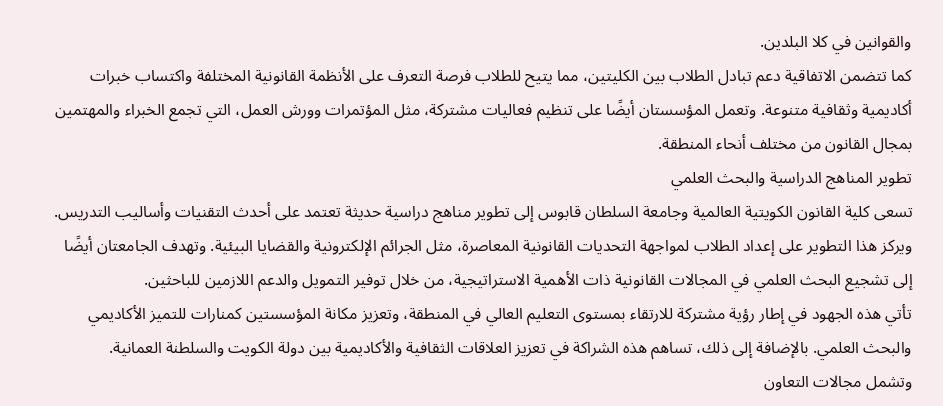والقوانين في كلا البلدين.
كما تتضمن الاتفاقية دعم تبادل الطلاب بين الكليتين، مما يتيح للطلاب فرصة التعرف على الأنظمة القانونية المختلفة واكتساب خبرات أكاديمية وثقافية متنوعة. وتعمل المؤسستان أيضًا على تنظيم فعاليات مشتركة، مثل المؤتمرات وورش العمل، التي تجمع الخبراء والمهتمين بمجال القانون من مختلف أنحاء المنطقة.
تطوير المناهج الدراسية والبحث العلمي
تسعى كلية القانون الكويتية العالمية وجامعة السلطان قابوس إلى تطوير مناهج دراسية حديثة تعتمد على أحدث التقنيات وأساليب التدريس. ويركز هذا التطوير على إعداد الطلاب لمواجهة التحديات القانونية المعاصرة، مثل الجرائم الإلكترونية والقضايا البيئية. وتهدف الجامعتان أيضًا إلى تشجيع البحث العلمي في المجالات القانونية ذات الأهمية الاستراتيجية، من خلال توفير التمويل والدعم اللازمين للباحثين.
تأتي هذه الجهود في إطار رؤية مشتركة للارتقاء بمستوى التعليم العالي في المنطقة، وتعزيز مكانة المؤسستين كمنارات للتميز الأكاديمي والبحث العلمي. بالإضافة إلى ذلك، تساهم هذه الشراكة في تعزيز العلاقات الثقافية والأكاديمية بين دولة الكويت والسلطنة العمانية.
وتشمل مجالات التعاون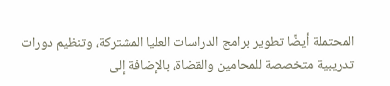المحتملة أيضًا تطوير برامج الدراسات العليا المشتركة، وتنظيم دورات تدريبية متخصصة للمحامين والقضاة، بالإضافة إلى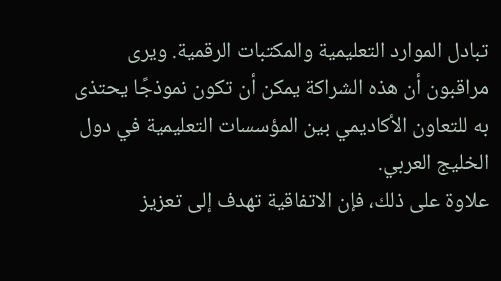تبادل الموارد التعليمية والمكتبات الرقمية. ويرى مراقبون أن هذه الشراكة يمكن أن تكون نموذجًا يحتذى به للتعاون الأكاديمي بين المؤسسات التعليمية في دول الخليج العربي.
علاوة على ذلك، فإن الاتفاقية تهدف إلى تعزيز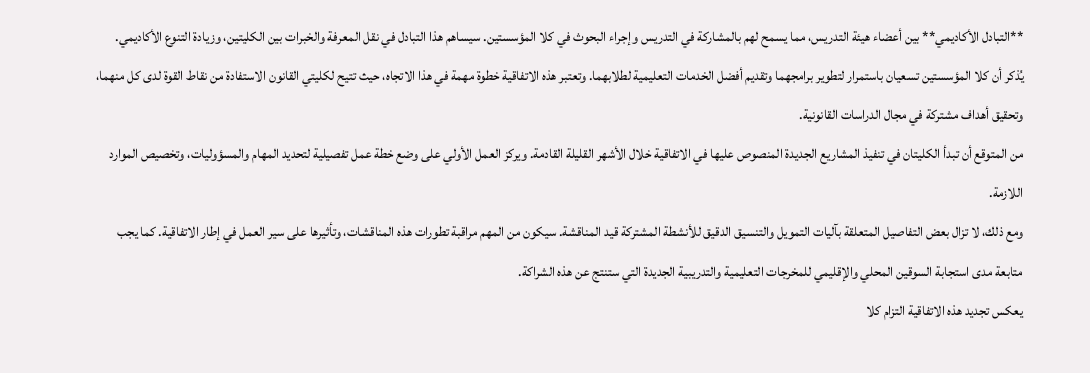**التبادل الأكاديمي** بين أعضاء هيئة التدريس، مما يسمح لهم بالمشاركة في التدريس وإجراء البحوث في كلا المؤسستين. سيساهم هذا التبادل في نقل المعرفة والخبرات بين الكليتين، وزيادة التنوع الأكاديمي.
يُذكر أن كلا المؤسستين تسعيان باستمرار لتطوير برامجهما وتقديم أفضل الخدمات التعليمية لطلابهما. وتعتبر هذه الاتفاقية خطوة مهمة في هذا الاتجاه، حيث تتيح لكليتي القانون الاستفادة من نقاط القوة لدى كل منهما، وتحقيق أهداف مشتركة في مجال الدراسات القانونية.
من المتوقع أن تبدأ الكليتان في تنفيذ المشاريع الجديدة المنصوص عليها في الاتفاقية خلال الأشهر القليلة القادمة. ويركز العمل الأولي على وضع خطة عمل تفصيلية لتحديد المهام والمسؤوليات، وتخصيص الموارد اللازمة.
ومع ذلك، لا تزال بعض التفاصيل المتعلقة بآليات التمويل والتنسيق الدقيق للأنشطة المشتركة قيد المناقشة. سيكون من المهم مراقبة تطورات هذه المناقشات، وتأثيرها على سير العمل في إطار الاتفاقية. كما يجب متابعة مدى استجابة السوقين المحلي والإقليمي للمخرجات التعليمية والتدريبية الجديدة التي ستنتج عن هذه الشراكة.
يعكس تجديد هذه الاتفاقية التزام كلا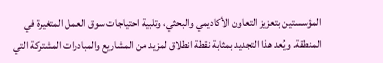المؤسستين بتعزيز التعاون الأكاديمي والبحثي، وتلبية احتياجات سوق العمل المتغيرة في المنطقة. ويُعد هذا التجديد بمثابة نقطة انطلاق لمزيد من المشاريع والمبادرات المشتركة التي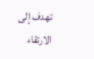تهدف إلى الارتقاء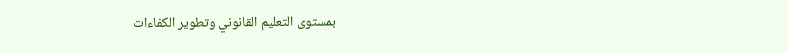بمستوى التعليم القانوني وتطوير الكفاءات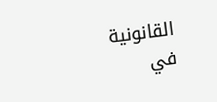القانونية في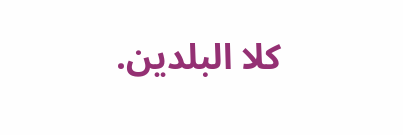كلا البلدين.